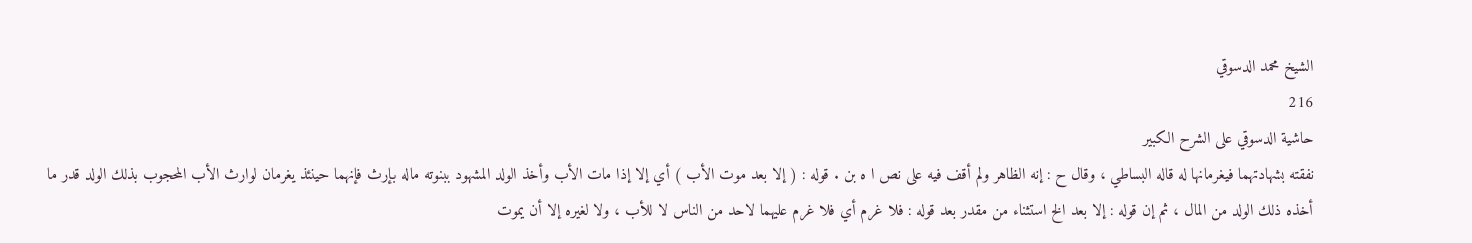الشيخ محمد الدسوقي
216
حاشية الدسوقي على الشرح الكبير
نفقته بشهادتهما فيغرمانها له قاله البساطي ، وقال ح : إنه الظاهر ولم أقف فيه على نص ا ه بن . قوله : ( إلا بعد موت الأب ) أي إلا إذا مات الأب وأخذ الولد المشهود ببنوته ماله بإرث فإنهما حينئذ يغرمان لوارث الأب المحجوب بذلك الولد قدر ما أخذه ذلك الولد من المال ، ثم إن قوله : إلا بعد الخ استثناء من مقدر بعد قوله : فلا غرم أي فلا غرم عليهما لاحد من الناس لا للأب ، ولا لغيره إلا أن يموت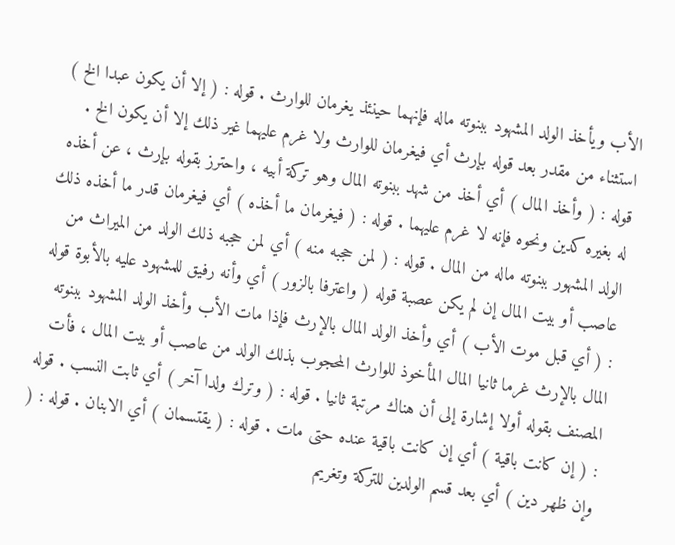الأب ويأخذ الولد المشهود ببنوته ماله فإنهما حينئذ يغرمان للوارث . قوله : ( إلا أن يكون عبدا الخ ) استثناء من مقدر بعد قوله بإرث أي فيغرمان للوارث ولا غرم عليهما غير ذلك إلا أن يكون الخ . قوله : ( وأخذ المال ) أي أخذ من شهد ببنوته المال وهو تركة أبيه ، واحترز بقوله بإرث ، عن أخذه له بغيره كدين ونحوه فإنه لا غرم عليهما . قوله : ( فيغرمان ما أخذه ) أي فيغرمان قدر ما أخذه ذلك الولد المشهور ببنوته ماله من المال . قوله : ( لمن حجبه منه ) أي لمن حجبه ذلك الولد من الميراث من عاصب أو بيت المال إن لم يكن عصبة قوله ( واعترفا بالزور ) أي وأنه رفيق للمشهود عليه بالأبوة قوله : ( أي قبل موت الأب ) أي وأخذ الولد المال بالإرث فإذا مات الأب وأخذ الولد المشهود ببنوته المال بالإرث غرما ثانيا المال المأخوذ للوارث المحجوب بذلك الولد من عاصب أو بيت المال ، فأت المصنف بقوله أولا إشارة إلى أن هناك مرتبة ثانيا . قوله : ( وترك ولدا آخر ) أي ثابت النسب . قوله : ( إن كانت باقية ) أي إن كانت باقية عنده حتى مات . قوله : ( يقتسمان ) أي الابنان . قوله : ( وإن ظهر دين ) أي بعد قسم الولدين للتركة وتغريم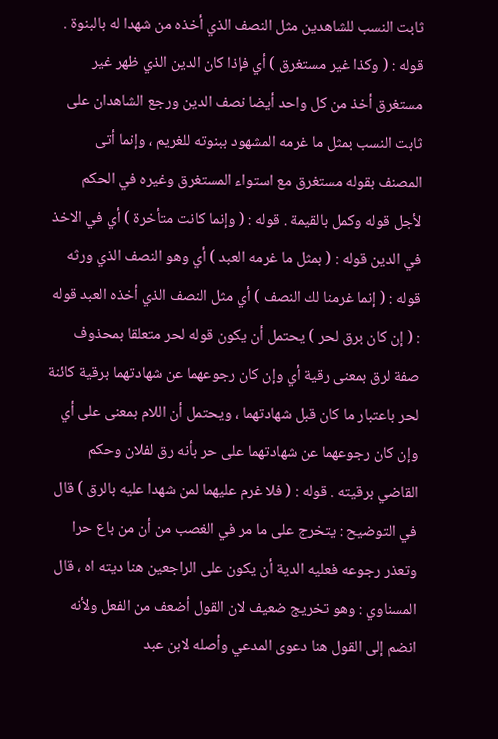ثابت النسب للشاهدين مثل النصف الذي أخذه من شهدا له بالبنوة . قوله : ( وكذا غير مستغرق ) أي فإذا كان الدين الذي ظهر غير مستغرق أخذ من كل واحد أيضا نصف الدين ورجع الشاهدان على ثابت النسب بمثل ما غرمه المشهود ببنوته للغريم ، وإنما أتى المصنف بقوله مستغرق مع استواء المستغرق وغيره في الحكم لأجل قوله وكمل بالقيمة . قوله : ( وإنما كانت متأخرة ) أي في الاخذ في الدين قوله : ( بمثل ما غرمه العبد ) أي وهو النصف الذي ورثه قوله : ( إنما غرمنا لك النصف ) أي مثل النصف الذي أخذه العبد قوله : ( إن كان برق لحر ) يحتمل أن يكون قوله لحر متعلقا بمحذوف صفة لرق بمعنى رقية أي وإن كان رجوعهما عن شهادتهما برقية كائنة لحر باعتبار ما كان قبل شهادتهما ، ويحتمل أن اللام بمعنى على أي وإن كان رجوعهما عن شهادتهما على حر بأنه رق لفلان وحكم القاضي برقيته . قوله : ( فلا غرم عليهما لمن شهدا عليه بالرق ) قال في التوضيح : يتخرج على ما مر في الغصب من أن من باع حرا وتعذر رجوعه فعليه الدية أن يكون على الراجعين هنا ديته اه ، قال المسناوي : وهو تخريج ضعيف لان القول أضعف من الفعل ولأنه انضم إلى القول هنا دعوى المدعي وأصله لابن عبد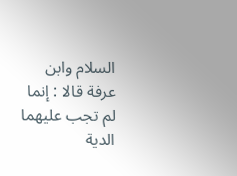السلام وابن عرفة قالا : إنما لم تجب عليهما الدية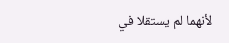لأنهما لم يستقلا في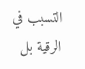التسبب في الرقية بل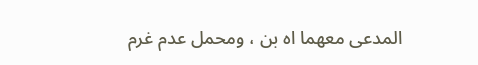المدعى معهما اه بن ، ومحمل عدم غرم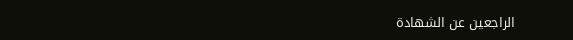الراجعين عن الشهادة